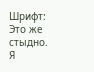Шрифт:
Это же стыдно.
Я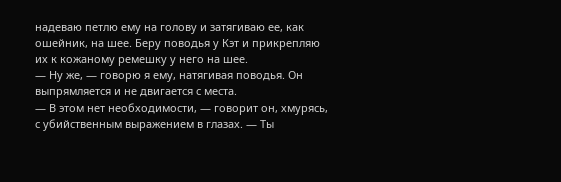надеваю петлю ему на голову и затягиваю ее, как ошейник, на шее. Беру поводья у Кэт и прикрепляю их к кожаному ремешку у него на шее.
— Ну же, — говорю я ему, натягивая поводья. Он выпрямляется и не двигается с места.
— В этом нет необходимости, — говорит он, хмурясь, с убийственным выражением в глазах. — Ты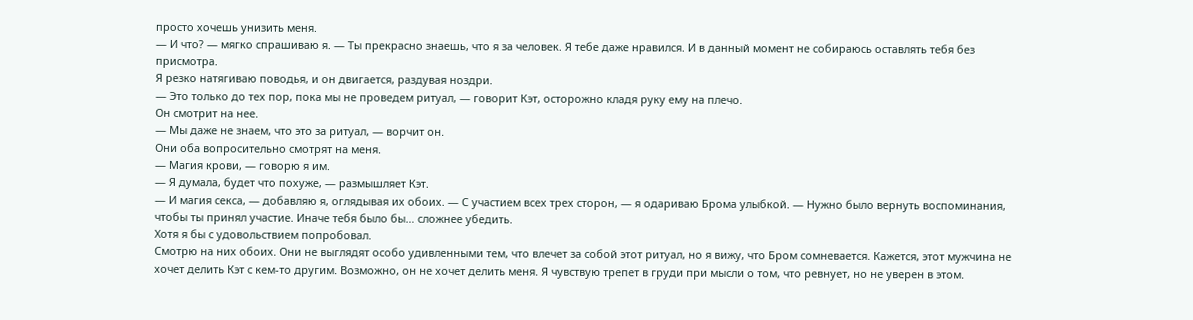просто хочешь унизить меня.
— И что? — мягко спрашиваю я. — Ты прекрасно знаешь, что я за человек. Я тебе даже нравился. И в данный момент не собираюсь оставлять тебя без присмотра.
Я резко натягиваю поводья, и он двигается, раздувая ноздри.
— Это только до тех пор, пока мы не проведем ритуал, — говорит Кэт, осторожно кладя руку ему на плечо.
Он смотрит на нее.
— Мы даже не знаем, что это за ритуал, — ворчит он.
Они оба вопросительно смотрят на меня.
— Магия крови, — говорю я им.
— Я думала, будет что похуже, — размышляет Кэт.
— И магия секса, — добавляю я, оглядывая их обоих. — С участием всех трех сторон, — я одариваю Брома улыбкой. — Нужно было вернуть воспоминания, чтобы ты принял участие. Иначе тебя было бы… сложнее убедить.
Хотя я бы с удовольствием попробовал.
Смотрю на них обоих. Они не выглядят особо удивленными тем, что влечет за собой этот ритуал, но я вижу, что Бром сомневается. Кажется, этот мужчина не хочет делить Кэт с кем-то другим. Возможно, он не хочет делить меня. Я чувствую трепет в груди при мысли о том, что ревнует, но не уверен в этом.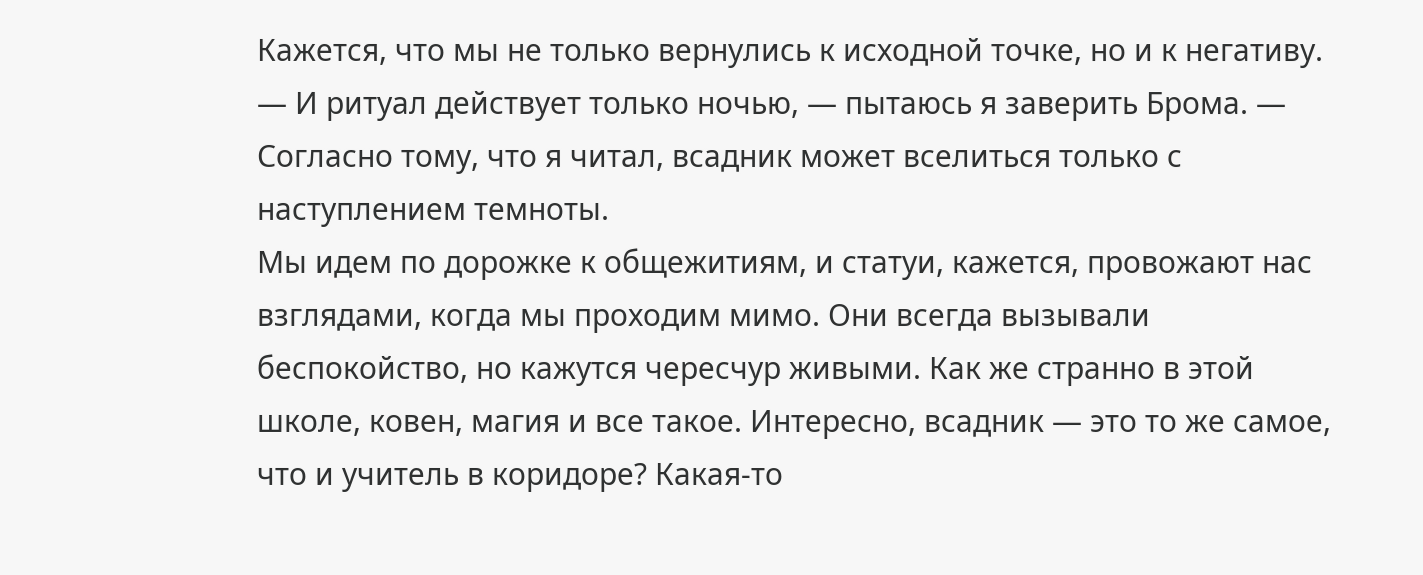Кажется, что мы не только вернулись к исходной точке, но и к негативу.
— И ритуал действует только ночью, — пытаюсь я заверить Брома. — Согласно тому, что я читал, всадник может вселиться только с наступлением темноты.
Мы идем по дорожке к общежитиям, и статуи, кажется, провожают нас взглядами, когда мы проходим мимо. Они всегда вызывали беспокойство, но кажутся чересчур живыми. Как же странно в этой школе, ковен, магия и все такое. Интересно, всадник — это то же самое, что и учитель в коридоре? Какая-то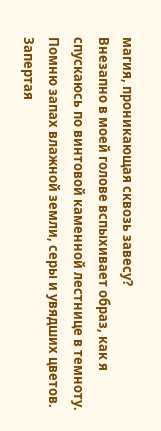магия, проникающая сквозь завесу?
Внезапно в моей голове вспыхивает образ, как я спускаюсь по винтовой каменной лестнице в темноту. Помню запах влажной земли, серы и увядших цветов. Запертая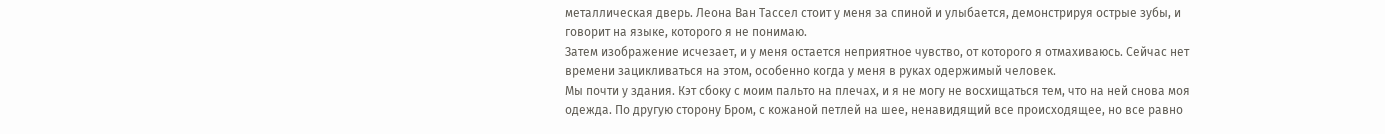металлическая дверь. Леона Ван Тассел стоит у меня за спиной и улыбается, демонстрируя острые зубы, и говорит на языке, которого я не понимаю.
Затем изображение исчезает, и у меня остается неприятное чувство, от которого я отмахиваюсь. Сейчас нет времени зацикливаться на этом, особенно когда у меня в руках одержимый человек.
Мы почти у здания. Кэт сбоку с моим пальто на плечах, и я не могу не восхищаться тем, что на ней снова моя одежда. По другую сторону Бром, с кожаной петлей на шее, ненавидящий все происходящее, но все равно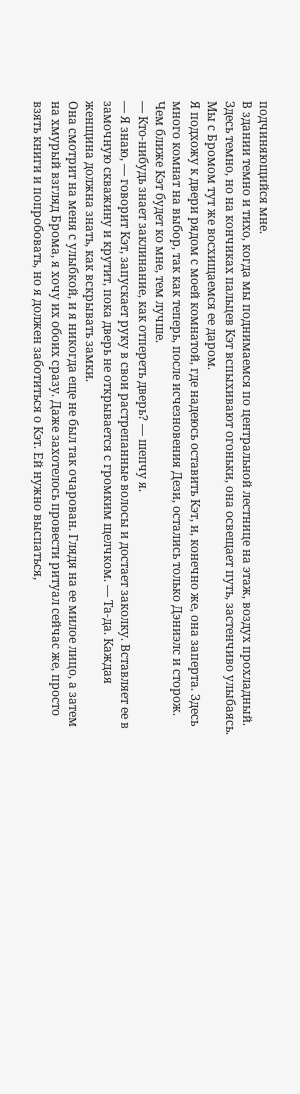подчиняющийся мне.
В здании темно и тихо, когда мы поднимаемся по центральной лестнице на этаж, воздух прохладный. Здесь темно, но на кончиках пальцев Кэт вспыхивают огоньки, она освещает путь, застенчиво улыбаясь. Мы с Бромом тут же восхищаемся ее даром.
Я подхожу к двери рядом с моей комнатой, где надеюсь оставить Кэт, и, конечно же, она заперта. Здесь много комнат на выбор, так как теперь, после исчезновения Дези, остались только Дэниэлс и сторож. Чем ближе Кэт будет ко мне, тем лучше.
— Кто-нибудь знает заклинание, как отпереть дверь? — шепчу я.
— Я знаю, — говорит Кэт, запускает руку в свои растрепанные волосы и достает заколку. Вставляет ее в замочную скважину и крутит, пока дверь не открывается с громким щелчком. — Та-да. Каждая женщина должна знать, как вскрывать замки.
Она смотрит на меня с улыбкой, и я никогда еще не был так очарован. Глядя на ее милое лицо, а затем на хмурый взгляд Брома, я хочу их обоих сразу. Даже захотелось провести ритуал сейчас же, просто взять книги и попробовать, но я должен заботиться о Кэт. Ей нужно выспаться,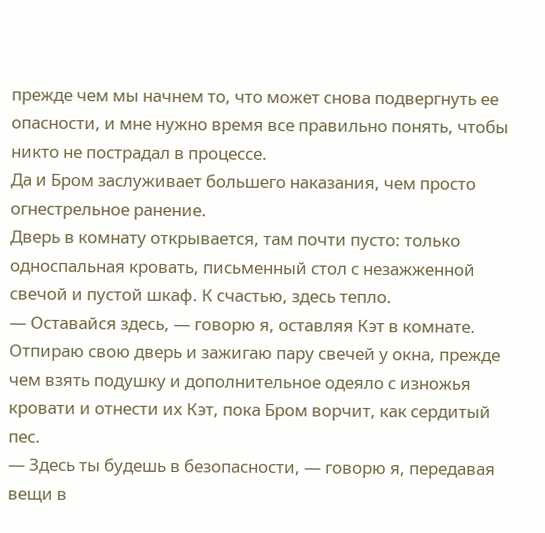прежде чем мы начнем то, что может снова подвергнуть ее опасности, и мне нужно время все правильно понять, чтобы никто не пострадал в процессе.
Да и Бром заслуживает большего наказания, чем просто огнестрельное ранение.
Дверь в комнату открывается, там почти пусто: только односпальная кровать, письменный стол с незажженной свечой и пустой шкаф. К счастью, здесь тепло.
— Оставайся здесь, — говорю я, оставляя Кэт в комнате. Отпираю свою дверь и зажигаю пару свечей у окна, прежде чем взять подушку и дополнительное одеяло с изножья кровати и отнести их Кэт, пока Бром ворчит, как сердитый пес.
— Здесь ты будешь в безопасности, — говорю я, передавая вещи в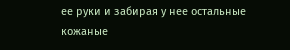ее руки и забирая у нее остальные кожаные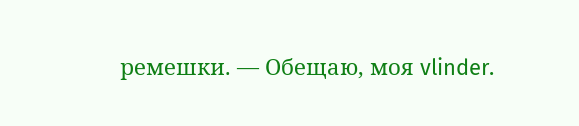ремешки. — Обещаю, моя vlinder.